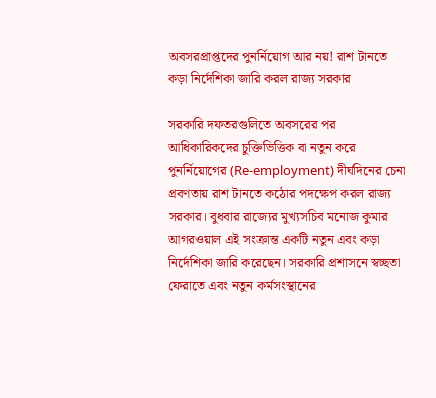অবসরপ্রাপ্তদের পুনর্নিয়োগ আর নয়! রাশ টানতে কড়া নির্দেশিকা জারি করল রাজ্য সরকার

সরকারি দফতরগুলিতে অবসরের পর আধিকারিকদের চুক্তিভিত্তিক বা নতুন করে পুনর্নিয়োগের (Re-employment) দীর্ঘদিনের চেনা প্রবণতায় রাশ টানতে কঠোর পদক্ষেপ করল রাজ্য সরকার। বুধবার রাজ্যের মুখ্যসচিব মনোজ কুমার আগরওয়াল এই সংক্রান্ত একটি নতুন এবং কড়া নির্দেশিকা জারি করেছেন। সরকারি প্রশাসনে স্বচ্ছতা ফেরাতে এবং নতুন কর্মসংস্থানের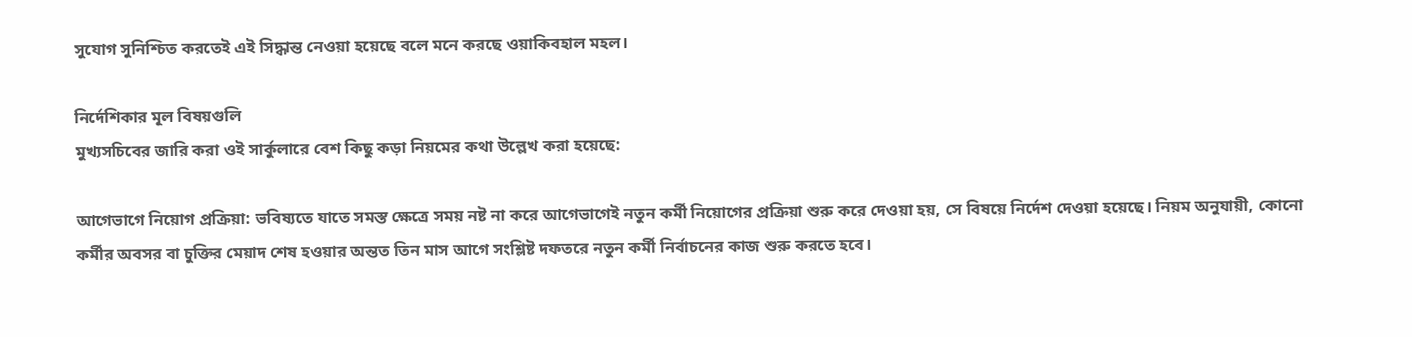সুযোগ সুনিশ্চিত করতেই এই সিদ্ধান্ত নেওয়া হয়েছে বলে মনে করছে ওয়াকিবহাল মহল।

নির্দেশিকার মূল বিষয়গুলি
মুখ্যসচিবের জারি করা ওই সার্কুলারে বেশ কিছু কড়া নিয়মের কথা উল্লেখ করা হয়েছে:

আগেভাগে নিয়োগ প্রক্রিয়া: ভবিষ্যতে যাতে সমস্ত ক্ষেত্রে সময় নষ্ট না করে আগেভাগেই নতুন কর্মী নিয়োগের প্রক্রিয়া শুরু করে দেওয়া হয়, সে বিষয়ে নির্দেশ দেওয়া হয়েছে। নিয়ম অনুযায়ী, কোনো কর্মীর অবসর বা চুক্তির মেয়াদ শেষ হওয়ার অন্তত তিন মাস আগে সংশ্লিষ্ট দফতরে নতুন কর্মী নির্বাচনের কাজ শুরু করতে হবে।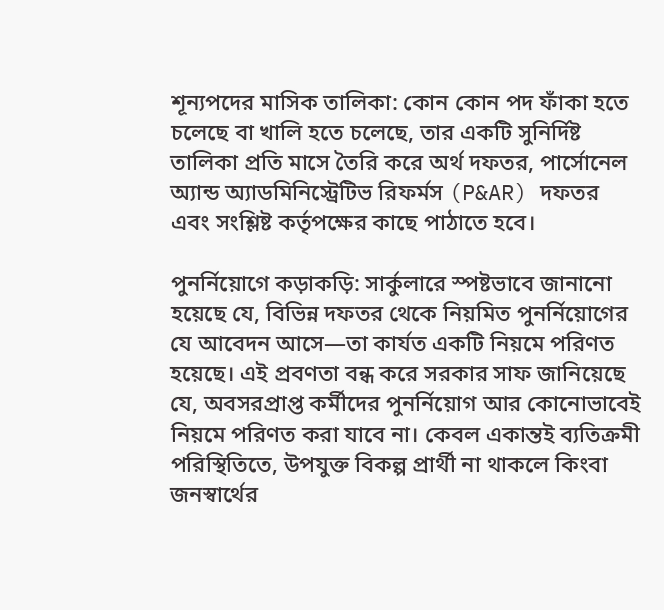শূন্যপদের মাসিক তালিকা: কোন কোন পদ ফাঁকা হতে চলেছে বা খালি হতে চলেছে, তার একটি সুনির্দিষ্ট তালিকা প্রতি মাসে তৈরি করে অর্থ দফতর, পার্সোনেল অ্যান্ড অ্যাডমিনিস্ট্রেটিভ রিফর্মস (P&AR) দফতর এবং সংশ্লিষ্ট কর্তৃপক্ষের কাছে পাঠাতে হবে।

পুনর্নিয়োগে কড়াকড়ি: সার্কুলারে স্পষ্টভাবে জানানো হয়েছে যে, বিভিন্ন দফতর থেকে নিয়মিত পুনর্নিয়োগের যে আবেদন আসে—তা কার্যত একটি নিয়মে পরিণত হয়েছে। এই প্রবণতা বন্ধ করে সরকার সাফ জানিয়েছে যে, অবসরপ্রাপ্ত কর্মীদের পুনর্নিয়োগ আর কোনোভাবেই নিয়মে পরিণত করা যাবে না। কেবল একান্তই ব্যতিক্রমী পরিস্থিতিতে, উপযুক্ত বিকল্প প্রার্থী না থাকলে কিংবা জনস্বার্থের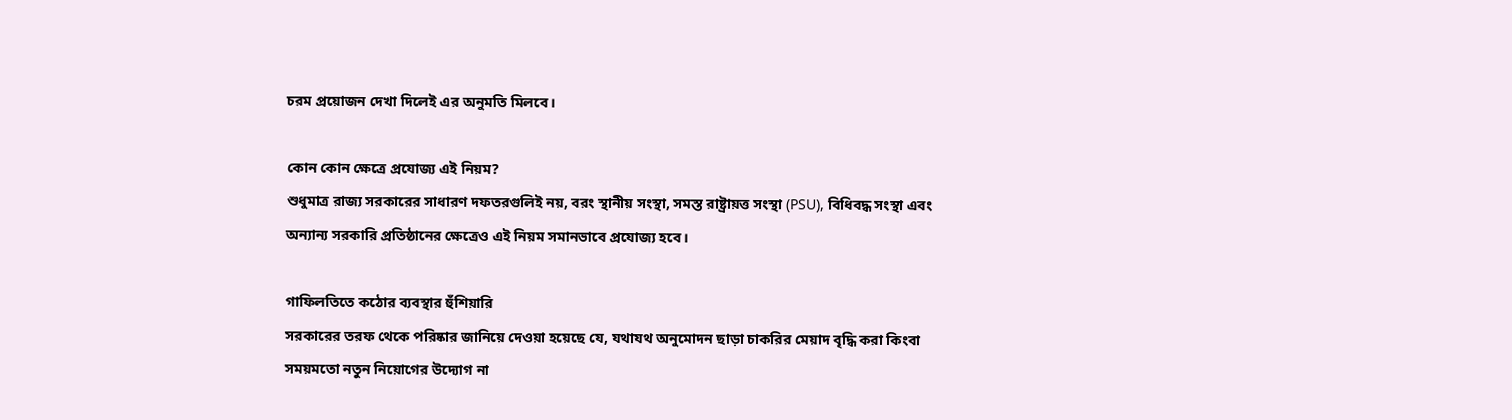চরম প্রয়োজন দেখা দিলেই এর অনুমতি মিলবে।

কোন কোন ক্ষেত্রে প্রযোজ্য এই নিয়ম?
শুধুমাত্র রাজ্য সরকারের সাধারণ দফতরগুলিই নয়, বরং স্থানীয় সংস্থা, সমস্ত রাষ্ট্রায়ত্ত সংস্থা (PSU), বিধিবদ্ধ সংস্থা এবং অন্যান্য সরকারি প্রতিষ্ঠানের ক্ষেত্রেও এই নিয়ম সমানভাবে প্রযোজ্য হবে।

গাফিলতিতে কঠোর ব্যবস্থার হুঁশিয়ারি
সরকারের তরফ থেকে পরিষ্কার জানিয়ে দেওয়া হয়েছে যে, যথাযথ অনুমোদন ছাড়া চাকরির মেয়াদ বৃদ্ধি করা কিংবা সময়মতো নতুন নিয়োগের উদ্যোগ না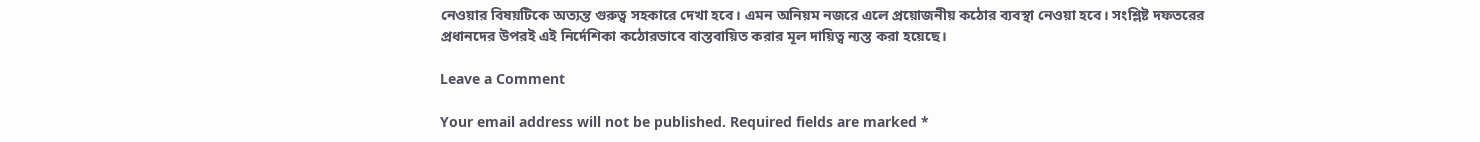নেওয়ার বিষয়টিকে অত্যন্ত গুরুত্ব সহকারে দেখা হবে। এমন অনিয়ম নজরে এলে প্রয়োজনীয় কঠোর ব্যবস্থা নেওয়া হবে। সংশ্লিষ্ট দফতরের প্রধানদের উপরই এই নির্দেশিকা কঠোরভাবে বাস্তবায়িত করার মূল দায়িত্ব ন্যস্ত করা হয়েছে।

Leave a Comment

Your email address will not be published. Required fields are marked *